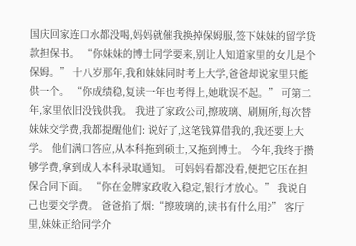国庆回家连口水都没喝,妈妈就催我换掉保姆服,签下妹妹的留学贷款担保书。 “你妹妹的博士同学要来,别让人知道家里的女儿是个保姆。” 十八岁那年,我和妹妹同时考上大学,爸爸却说家里只能供一个。 “你成绩稳,复读一年也考得上,她耽误不起。” 可第二年,家里依旧没钱供我。 我进了家政公司,擦玻璃、刷厕所,每次替妹妹交学费,我都提醒他们: 说好了,这笔钱算借我的,我还要上大学。 他们满口答应,从本科拖到硕士,又拖到博士。 今年,我终于攒够学费,拿到成人本科录取通知。 可妈妈看都没看,便把它压在担保合同下面。 “你在金牌家政收入稳定,银行才放心。” 我说自己也要交学费。 爸爸掐了烟:“擦玻璃的,读书有什么用?” 客厅里,妹妹正给同学介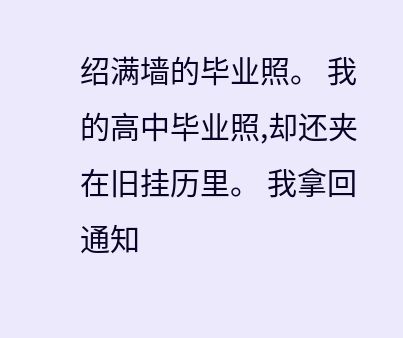绍满墙的毕业照。 我的高中毕业照,却还夹在旧挂历里。 我拿回通知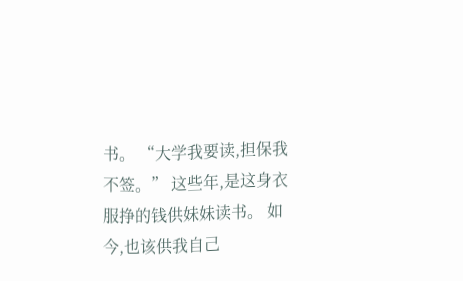书。 “大学我要读,担保我不签。” 这些年,是这身衣服挣的钱供妹妹读书。 如今,也该供我自己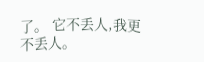了。 它不丢人,我更不丢人。